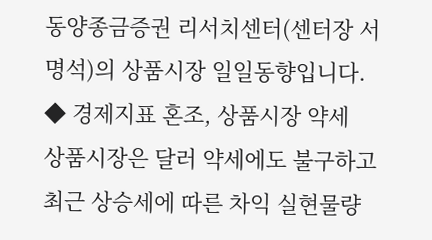동양종금증권 리서치센터(센터장 서명석)의 상품시장 일일동향입니다.
◆ 경제지표 혼조, 상품시장 약세
상품시장은 달러 약세에도 불구하고 최근 상승세에 따른 차익 실현물량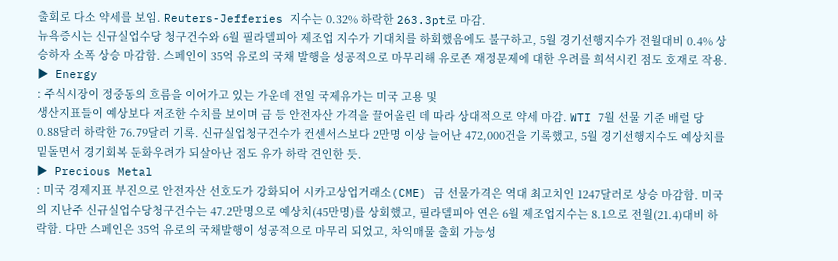출회로 다소 약세를 보임. Reuters-Jefferies 지수는 0.32% 하락한 263.3pt로 마감.
뉴욕증시는 신규실업수당 청구건수와 6월 필라델피아 제조업 지수가 기대치를 하회했음에도 불구하고, 5월 경기선행지수가 전월대비 0.4% 상승하자 소폭 상승 마감함. 스페인이 35억 유로의 국채 발행을 성공적으로 마무리해 유로존 재정문제에 대한 우려를 희석시킨 점도 호재로 작용.
▶ Energy
: 주식시장이 정중동의 흐름을 이어가고 있는 가운데 전일 국제유가는 미국 고용 및
생산지표들이 예상보다 저조한 수치를 보이며 금 등 안전자산 가격을 끌어올린 데 따라 상대적으로 약세 마감. WTI 7월 선물 기준 배럴 당 0.88달러 하락한 76.79달러 기록. 신규실업청구건수가 컨센서스보다 2만명 이상 늘어난 472,000건을 기록했고, 5월 경기선행지수도 예상치를 밑돌면서 경기회복 둔화우려가 되살아난 점도 유가 하락 견인한 듯.
▶ Precious Metal
: 미국 경제지표 부진으로 안전자산 선호도가 강화되어 시카고상업거래소(CME) 금 선물가격은 역대 최고치인 1247달러로 상승 마감함. 미국의 지난주 신규실업수당청구건수는 47.2만명으로 예상치(45만명)를 상회했고, 필라델피아 연은 6월 제조업지수는 8.1으로 전월(21.4)대비 하락함. 다만 스페인은 35억 유로의 국채발행이 성공적으로 마무리 되었고, 차익매물 출회 가능성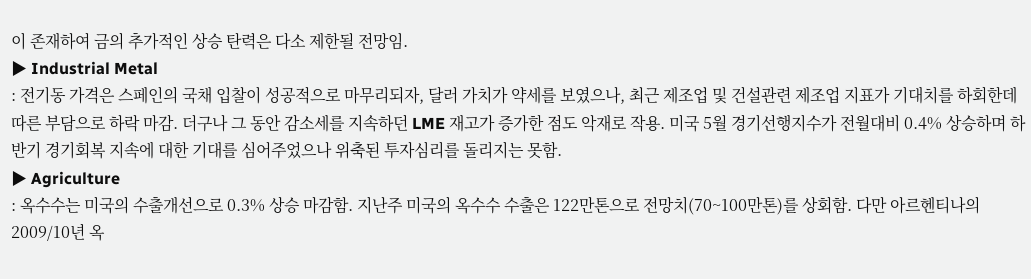이 존재하여 금의 추가적인 상승 탄력은 다소 제한될 전망임.
▶ Industrial Metal
: 전기동 가격은 스페인의 국채 입찰이 성공적으로 마무리되자, 달러 가치가 약세를 보였으나, 최근 제조업 및 건설관련 제조업 지표가 기대치를 하회한데 따른 부담으로 하락 마감. 더구나 그 동안 감소세를 지속하던 LME 재고가 증가한 점도 악재로 작용. 미국 5월 경기선행지수가 전월대비 0.4% 상승하며 하반기 경기회복 지속에 대한 기대를 심어주었으나 위축된 투자심리를 돌리지는 못함.
▶ Agriculture
: 옥수수는 미국의 수출개선으로 0.3% 상승 마감함. 지난주 미국의 옥수수 수출은 122만톤으로 전망치(70~100만톤)를 상회함. 다만 아르헨티나의 2009/10년 옥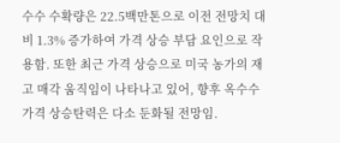수수 수확량은 22.5백만톤으로 이전 전망치 대비 1.3% 증가하여 가격 상승 부담 요인으로 작용함. 또한 최근 가격 상승으로 미국 농가의 재고 매각 움직임이 나타나고 있어, 향후 옥수수 가격 상승탄력은 다소 둔화될 전망임.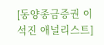[동양종금증권 이석진 애널리스트]